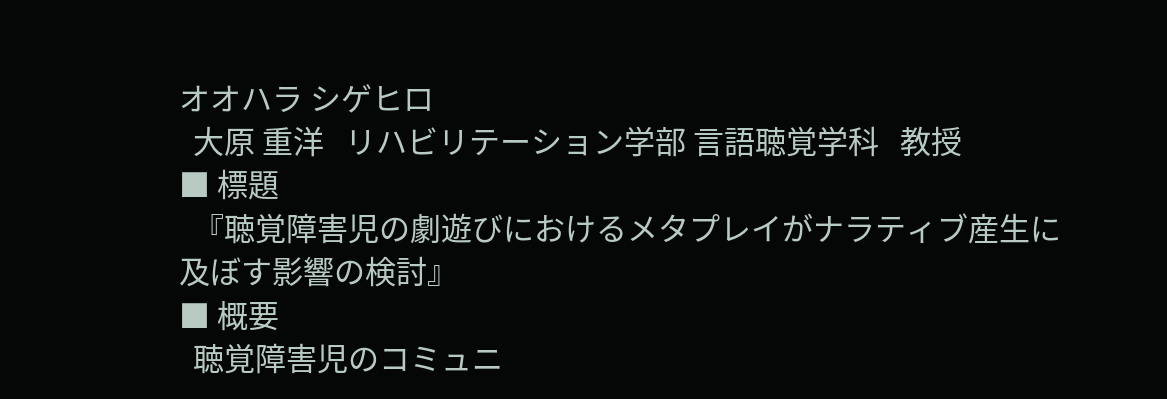オオハラ シゲヒロ
  大原 重洋   リハビリテーション学部 言語聴覚学科   教授
■ 標題
  『聴覚障害児の劇遊びにおけるメタプレイがナラティブ産生に及ぼす影響の検討』
■ 概要
  聴覚障害児のコミュニ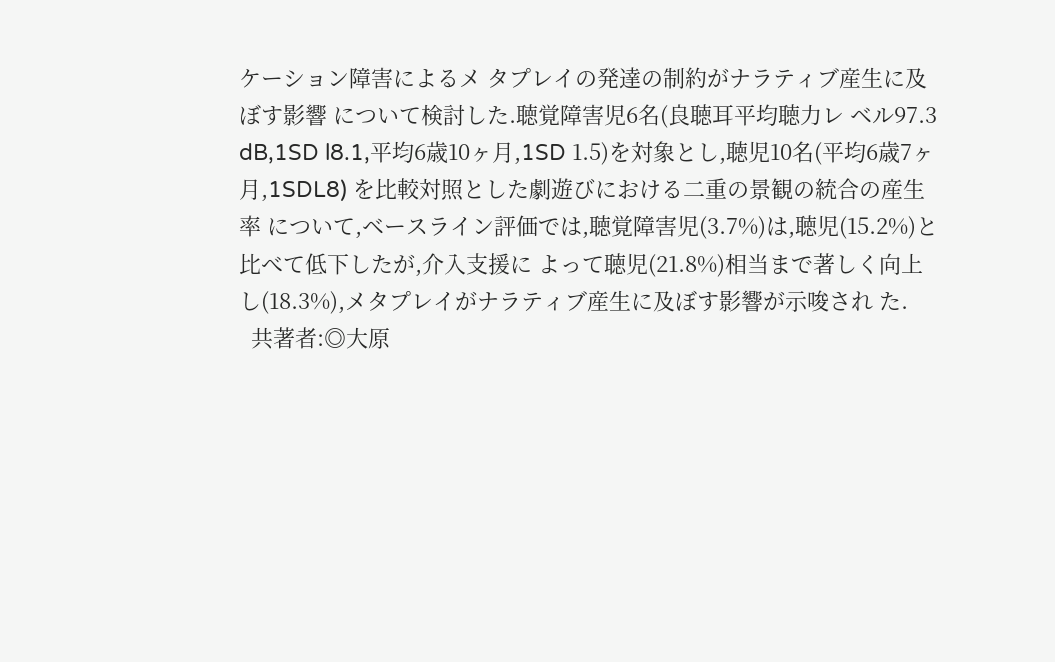ケーション障害によるメ タプレイの発達の制約がナラティブ産生に及ぼす影響 について検討した.聴覚障害児6名(良聴耳平均聴力レ ベル97.3 dB,1SD l8.1,平均6歳10ヶ月,1SD 1.5)を対象とし,聴児10名(平均6歳7ヶ月,1SDL8) を比較対照とした劇遊びにおける二重の景観の統合の産生率 について,ベースライン評価では,聴覚障害児(3.7%)は,聴児(15.2%)と比べて低下したが,介入支援に よって聴児(21.8%)相当まで著しく向上し(18.3%),メタプレイがナラティブ産生に及ぼす影響が示唆され た.
  共著者:◎大原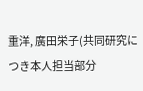重洋, 廣田栄子(共同研究につき本人担当部分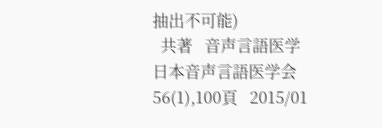抽出不可能)
  共著   音声言語医学   日本音声言語医学会   56(1),100頁   2015/01